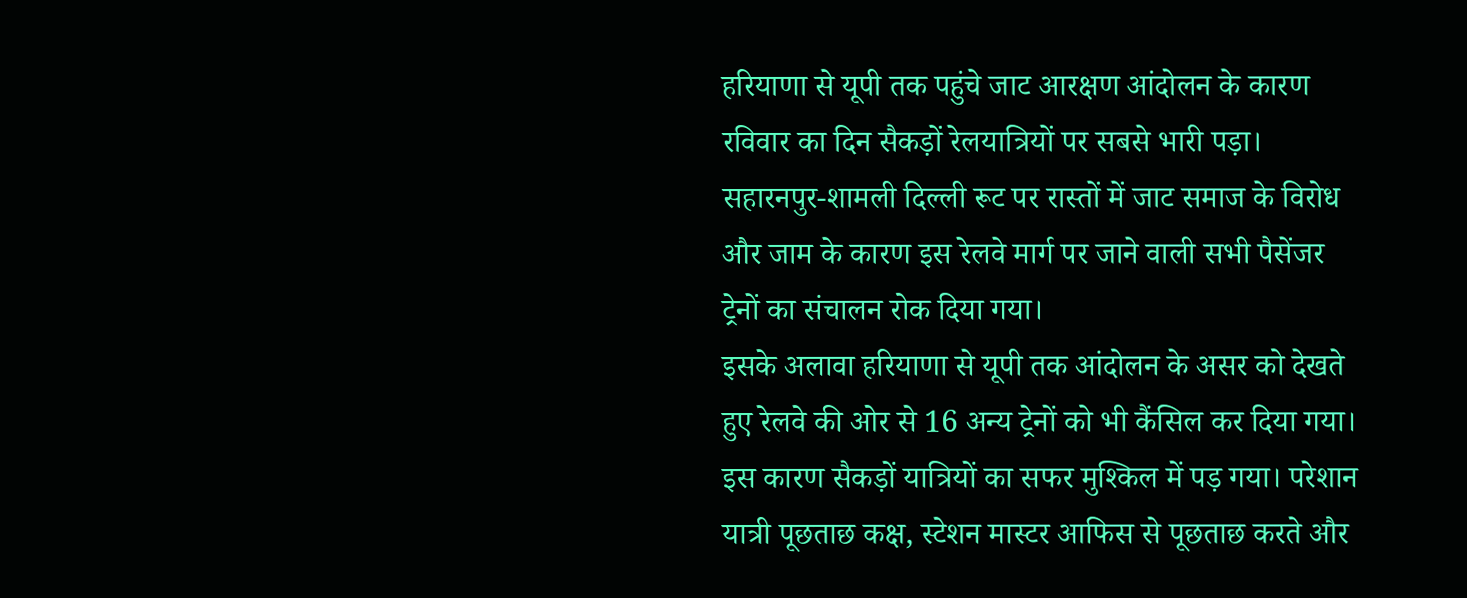हरियाणा से यूपी तक पहुंचे जाट आरक्षण आंदोलन के कारण रविवार का दिन सैकड़ों रेलयात्रियों पर सबसे भारी पड़ा। सहारनपुर-शामली दिल्ली रूट पर रास्तों में जाट समाज के विरोध और जाम के कारण इस रेलवे मार्ग पर जाने वाली सभी पैसेंजर ट्रेनों का संचालन रोक दिया गया।
इसके अलावा हरियाणा से यूपी तक आंदोलन के असर को देखते हुए रेलवे की ओर से 16 अन्य ट्रेनों को भी कैंसिल कर दिया गया। इस कारण सैकड़ों यात्रियों का सफर मुश्किल में पड़ गया। परेशान यात्री पूछताछ कक्ष, स्टेशन मास्टर आफिस से पूछताछ करते और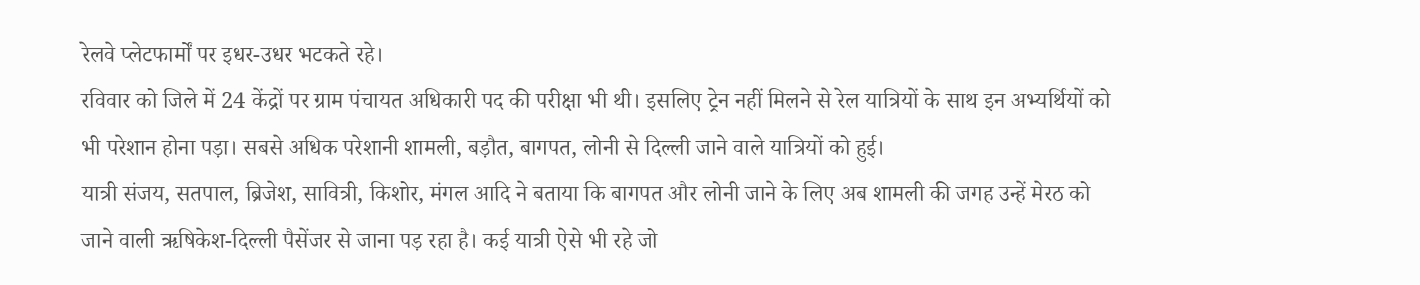रेलवे प्लेटफार्मों पर इधर-उधर भटकते रहे।
रविवार को जिले में 24 केंद्रों पर ग्राम पंचायत अधिकारी पद की परीक्षा भी थी। इसलिए ट्रेन नहीं मिलने से रेल यात्रियों के साथ इन अभ्यर्थियों को भी परेशान होना पड़ा। सबसे अधिक परेशानी शामली, बड़ौत, बागपत, लोनी से दिल्ली जाने वाले यात्रियों को हुई।
यात्री संजय, सतपाल, ब्रिजेश, सावित्री, किशोर, मंगल आदि ने बताया कि बागपत और लोनी जाने के लिए अब शामली की जगह उन्हें मेरठ को जाने वाली ऋषिकेश-दिल्ली पैसेंजर से जाना पड़ रहा है। कई यात्री ऐसे भी रहे जो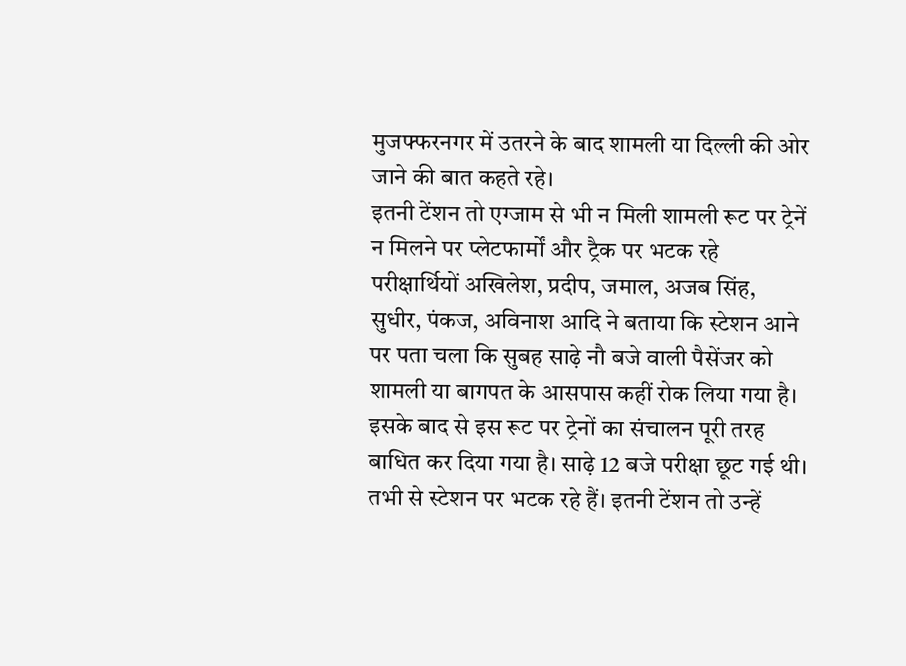मुजफ्फरनगर में उतरने के बाद शामली या दिल्ली की ओर जाने की बात कहते रहे।
इतनी टेंशन तो एग्जाम से भी न मिली शामली रूट पर ट्रेनें न मिलने पर प्लेटफार्मों और ट्रैक पर भटक रहे परीक्षार्थियों अखिलेश, प्रदीप, जमाल, अजब सिंह, सुधीर, पंकज, अविनाश आदि ने बताया कि स्टेशन आने पर पता चला कि सुबह साढ़े नौ बजे वाली पैसेंजर को शामली या बागपत के आसपास कहीं रोक लिया गया है।
इसके बाद से इस रूट पर ट्रेनों का संचालन पूरी तरह बाधित कर दिया गया है। साढ़े 12 बजे परीक्षा छूट गई थी। तभी से स्टेशन पर भटक रहे हैं। इतनी टेंशन तो उन्हें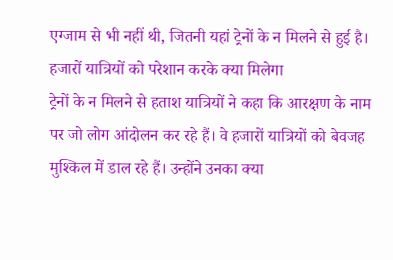एग्जाम से भी नहीं थी, जितनी यहां ट्रेनों के न मिलने से हुई है।
हजारों यात्रियों को परेशान करके क्या मिलेगा
ट्रेनों के न मिलने से हताश यात्रियों ने कहा कि आरक्षण के नाम पर जो लोग आंदोलन कर रहे हैं। वे हजारों यात्रियों को बेवजह मुश्किल में डाल रहे हैं। उन्होंने उनका क्या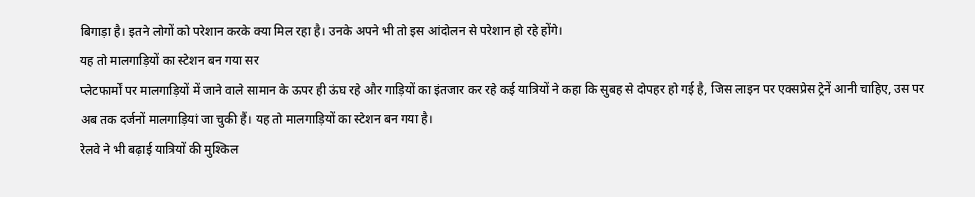बिगाड़ा है। इतने लोगों को परेशान करके क्या मिल रहा है। उनके अपने भी तो इस आंदोलन से परेशान हो रहे होंगे।
यह तो मालगाड़ियों का स्टेशन बन गया सर
प्लेटफार्मों पर मालगाड़ियों में जाने वाले सामान के ऊपर ही ऊंघ रहे और गाड़ियों का इंतजार कर रहे कई यात्रियों ने कहा कि सुबह से दोपहर हो गई है, जिस लाइन पर एक्सप्रेस ट्रेनें आनी चाहिए, उस पर अब तक दर्जनों मालगाड़ियां जा चुकी हैं। यह तो मालगाड़ियों का स्टेशन बन गया है।
रेलवे ने भी बढ़ाई यात्रियों की मुश्किल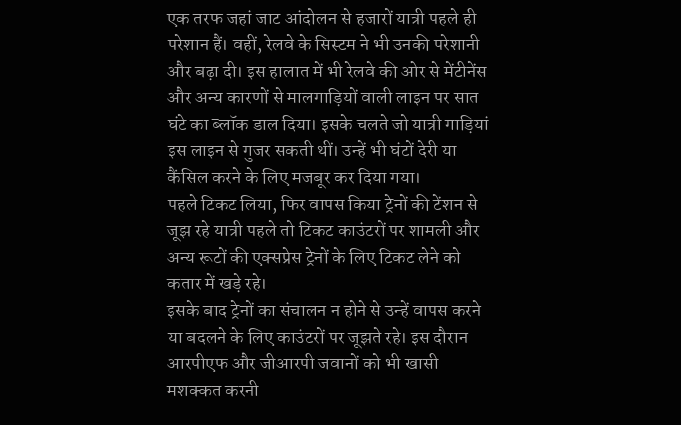एक तरफ जहां जाट आंदोलन से हजारों यात्री पहले ही परेशान हैं। वहीं, रेलवे के सिस्टम ने भी उनकी परेशानी और बढ़ा दी। इस हालात में भी रेलवे की ओर से मेंटीनेंस और अन्य कारणों से मालगाड़ियों वाली लाइन पर सात घंटे का ब्लॉक डाल दिया। इसके चलते जो यात्री गाड़ियां इस लाइन से गुजर सकती थीं। उन्हें भी घंटों देरी या कैंसिल करने के लिए मजबूर कर दिया गया।
पहले टिकट लिया, फिर वापस किया ट्रेनों की टेंशन से जूझ रहे यात्री पहले तो टिकट काउंटरों पर शामली और अन्य रूटों की एक्सप्रेस ट्रेनों के लिए टिकट लेने को कतार में खड़े रहे।
इसके बाद ट्रेनों का संचालन न होने से उन्हें वापस करने या बदलने के लिए काउंटरों पर जूझते रहे। इस दौरान आरपीएफ और जीआरपी जवानों को भी खासी मशक्कत करनी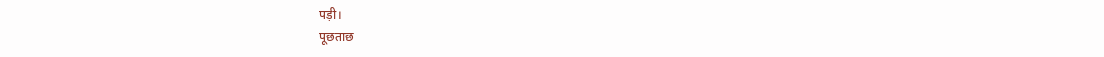पड़ी।
पूछताछ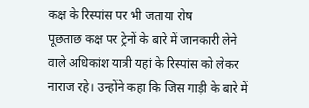कक्ष के रिस्पांस पर भी जताया रोष
पूछताछ कक्ष पर ट्रेनों के बारे में जानकारी लेने वाले अधिकांश यात्री यहां के रिस्पांस को लेकर नाराज रहे। उन्होंने कहा कि जिस गाड़ी के बारे में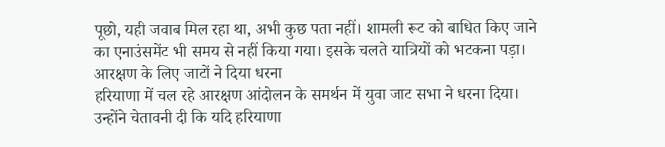पूछो, यही जवाब मिल रहा था, अभी कुछ पता नहीं। शामली रूट को बाधित किए जाने का एनाउंसमेंट भी समय से नहीं किया गया। इसके चलते यात्रियों को भटकना पड़ा।
आरक्षण के लिए जाटों ने दिया धरना
हरियाणा में चल रहे आरक्षण आंदोलन के समर्थन में युवा जाट सभा ने धरना दिया। उन्होंने चेतावनी दी कि यदि हरियाणा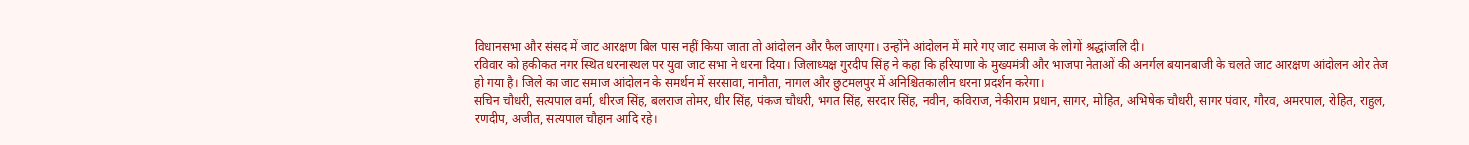विधानसभा और संसद में जाट आरक्षण बिल पास नहीं किया जाता तो आंदोलन और फैल जाएगा। उन्होंने आंदोलन में मारे गए जाट समाज के लोगों श्रद्धांजलि दी।
रविवार को हकीकत नगर स्थित धरनास्थल पर युवा जाट सभा ने धरना दिया। जिलाध्यक्ष गुरदीप सिंह ने कहा कि हरियाणा के मुख्यमंत्री और भाजपा नेताओं की अनर्गल बयानबाजी के चलते जाट आरक्षण आंदोलन ओर तेज हो गया है। जिले का जाट समाज आंदोलन के समर्थन में सरसावा, नानौता, नागल और छुटमलपुर में अनिश्चितकालीन धरना प्रदर्शन करेगा।
सचिन चौधरी, सत्यपाल वर्मा, धीरज सिंह, बलराज तोमर, धीर सिंह, पंकज चौधरी, भगत सिंह, सरदार सिंह, नवीन, कविराज, नेकीराम प्रधान, सागर, मोहित, अभिषेक चौधरी, सागर पंवार, गौरव, अमरपाल, रोहित, राहुल, रणदीप, अजीत, सत्यपाल चौहान आदि रहे।